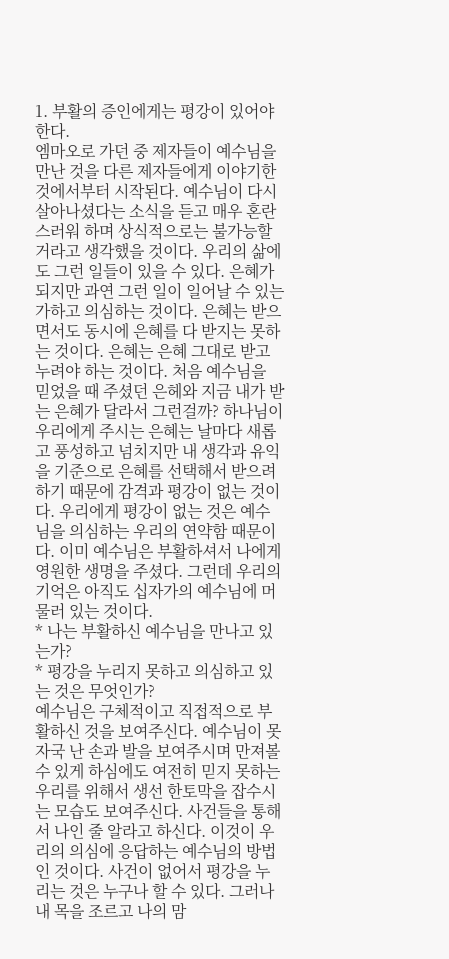1. 부활의 증인에게는 평강이 있어야 한다.
엠마오로 가던 중 제자들이 예수님을 만난 것을 다른 제자들에게 이야기한 것에서부터 시작된다. 예수님이 다시 살아나셨다는 소식을 듣고 매우 혼란스러워 하며 상식적으로는 불가능할 거라고 생각했을 것이다. 우리의 삶에도 그런 일들이 있을 수 있다. 은혜가 되지만 과연 그런 일이 일어날 수 있는가하고 의심하는 것이다. 은혜는 받으면서도 동시에 은혜를 다 받지는 못하는 것이다. 은혜는 은혜 그대로 받고 누려야 하는 것이다. 처음 예수님을 믿었을 때 주셨던 은헤와 지금 내가 받는 은혜가 달라서 그런걸까? 하나님이 우리에게 주시는 은혜는 날마다 새롭고 풍성하고 넘치지만 내 생각과 유익을 기준으로 은혜를 선택해서 받으려 하기 때문에 감격과 평강이 없는 것이다. 우리에게 평강이 없는 것은 예수님을 의심하는 우리의 연약함 때문이다. 이미 예수님은 부활하셔서 나에게 영원한 생명을 주셨다. 그런데 우리의 기억은 아직도 십자가의 예수님에 머물러 있는 것이다.
* 나는 부활하신 예수님을 만나고 있는가?
* 평강을 누리지 못하고 의심하고 있는 것은 무엇인가?
예수님은 구체적이고 직접적으로 부활하신 것을 보여주신다. 예수님이 못자국 난 손과 발을 보여주시며 만져볼 수 있게 하심에도 여전히 믿지 못하는 우리를 위해서 생선 한토막을 잡수시는 모습도 보여주신다. 사건들을 통해서 나인 줄 알라고 하신다. 이것이 우리의 의심에 응답하는 예수님의 방법인 것이다. 사건이 없어서 평강을 누리는 것은 누구나 할 수 있다. 그러나 내 목을 조르고 나의 맘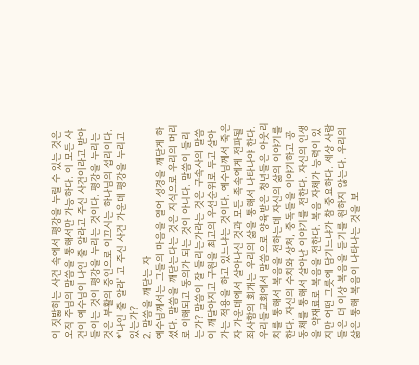이 짓밟히는 사건 속에서 평강을 누릴 수 있는 것은 오직 주님의 말씀을 통해서만 가능하다. 이 모든 사건이 예수님이 나인 줄 알라고 주신 사건이라고 받아들이는 것이 평강을 누리는 것이다. 평강을 누리는 것은 부활의 증인으로 이끄시는 하나님의 섭리이다.
*'나인 줄 알라' 고 주신 사건 가운데 평강을 누리고 있는가?
2. 말씀을 깨닫는 자
예수님께서는 그들의 마음을 열어 성경을 깨닫게 하셨다. 말씀을 깨닫는다는 것은 지식으로 우리의 머리로 이해되고 동의가 되는 것이 아니다. 말씀이 들리는가? 말씀이 잘 들리는가라는 것은 구속사의 말씀이 깨달아지고 구원을 최고의 우선순위로 두고 살아가는 적용을 하고 있느냐는 것이다. 예수님께서 죽은자 가운데에서 살아나신 것과 모든 족속에게 전파될 죄사함의 회개는 우리의 삶을 통해서 나타나야 한다. 우리들교회에서 말씀으로 양육받은 청년들은 아웃리치를 통해서 복음을 전하는데 자신의 삶의 이야기를 한다. 자신의 수치와 상처, 중독들을 이야기하고 공동체를 통해서 살아난 이야기를 전한다. 자신의 인생을 약재료로 복음을 전한다. 복음 자체가 능력이 있지만 어떤 그릇에 담기느냐가 참 중요하다. 세상 사람들은 더 이상 복음을 듣기를 원하지 않는다. 우리의 삶은 통해 복음이 나타나는 것을 보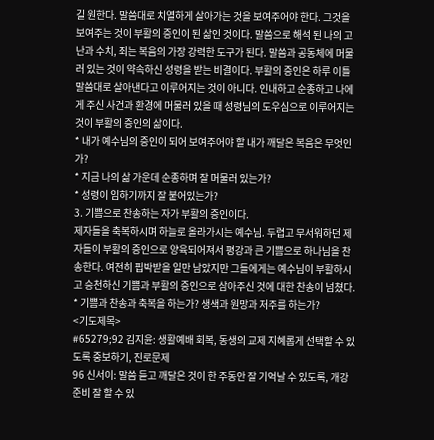길 원한다. 말씀대로 치열하게 살아가는 것을 보여주어야 한다. 그것을 보여주는 것이 부활의 증인이 된 삶인 것이다. 말씀으로 해석 된 나의 고난과 수치, 죄는 복음의 가장 강력한 도구가 된다. 말씀과 공동체에 머물러 있는 것이 약속하신 성령을 받는 비결이다. 부활의 증인은 하루 이틀 말씀대로 살아낸다고 이루어지는 것이 아니다. 인내하고 순종하고 나에게 주신 사건과 환경에 머물러 있을 때 성령님의 도우심으로 이루어지는 것이 부활의 증인의 삶이다.
* 내가 예수님의 증인이 되어 보여주어야 할 내가 깨달은 복음은 무엇인가?
* 지금 나의 삶 가운데 순종하며 잘 머물러 있는가?
* 성령이 임하기까지 잘 붙어있는가?
3. 기쁨으로 찬송하는 자가 부활의 증인이다.
제자들을 축복하시며 하늘로 올라가시는 예수님. 두렵고 무서워하던 제자들이 부활의 증인으로 양육되어져서 평강과 큰 기쁨으로 하나님을 찬송한다. 여전히 핍박받을 일만 남았지만 그들에게는 예수님이 부활하시고 승천하신 기쁨과 부활의 증인으로 삼아주신 것에 대한 찬송이 넘쳤다.
* 기쁨과 찬송과 축복을 하는가? 생색과 원망과 저주를 하는가?
<기도제목>
#65279;92 김지윤: 생활예배 회복, 동생의 교제 지혜롭게 선택할 수 있도록 중보하기, 진로문제
96 신서이: 말씀 듣고 깨달은 것이 한 주동안 잘 기억날 수 있도록, 개강준비 잘 할 수 있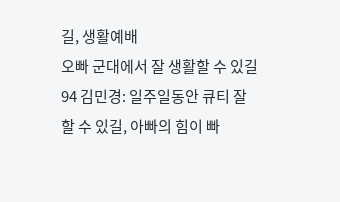길, 생활예배
오빠 군대에서 잘 생활할 수 있길
94 김민경: 일주일동안 큐티 잘 할 수 있길, 아빠의 힘이 빠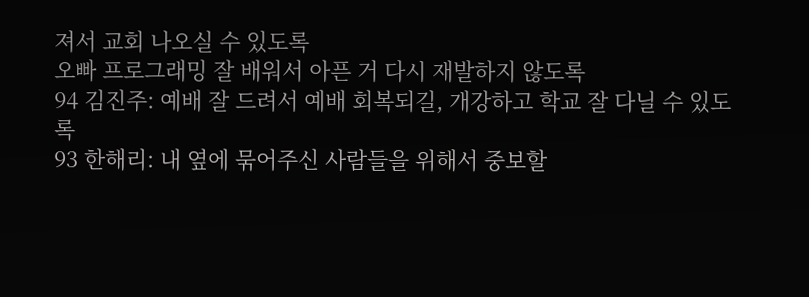져서 교회 나오실 수 있도록
오빠 프로그래밍 잘 배워서 아픈 거 다시 재발하지 않도록
94 김진주: 예배 잘 드려서 예배 회복되길, 개강하고 학교 잘 다닐 수 있도록
93 한해리: 내 옆에 묶어주신 사람들을 위해서 중보할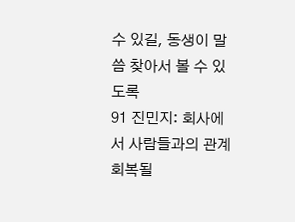수 있길, 동생이 말씀 찾아서 볼 수 있도록
91 진민지: 회사에서 사람들과의 관계 회복될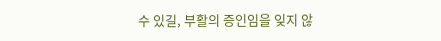수 있길, 부활의 증인임을 잊지 않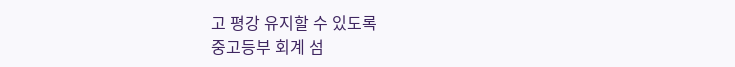고 평강 유지할 수 있도록
중고등부 회계 섬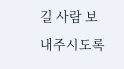길 사람 보내주시도록